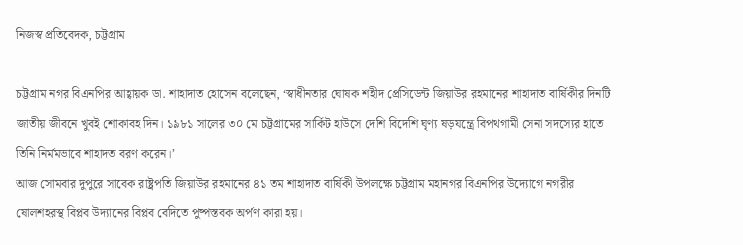নিজস্ব প্রতিবেদক, চট্টগ্রাম

চট্টগ্রাম নগর বিএনপির আহ্বায়ক ডা. শাহাদাত হোসেন বলেছেন, ‘স্বাধীনতার ঘোষক শহীদ প্রেসিডেন্ট জিয়াউর রহমানের শাহাদাত বার্ষিকীর দিনটি জাতীয় জীবনে খুবই শোকাবহ দিন। ১৯৮১ সালের ৩০ মে চট্টগ্রামের সার্কিট হাউসে দেশি বিদেশি ঘৃণ্য ষড়যন্ত্রে বিপথগামী সেনা সদস্যের হাতে তিনি নির্মমভাবে শাহাদত বরণ করেন।’
আজ সোমবার দুপুরে সাবেক রাষ্ট্রপতি জিয়াউর রহমানের ৪১ তম শাহাদাত বার্ষিকী উপলক্ষে চট্টগ্রাম মহানগর বিএনপির উদ্যোগে নগরীর ষোলশহরস্থ বিপ্লব উদ্যানের বিপ্লব বেদিতে পুষ্পস্তবক অর্পণ কারা হয়।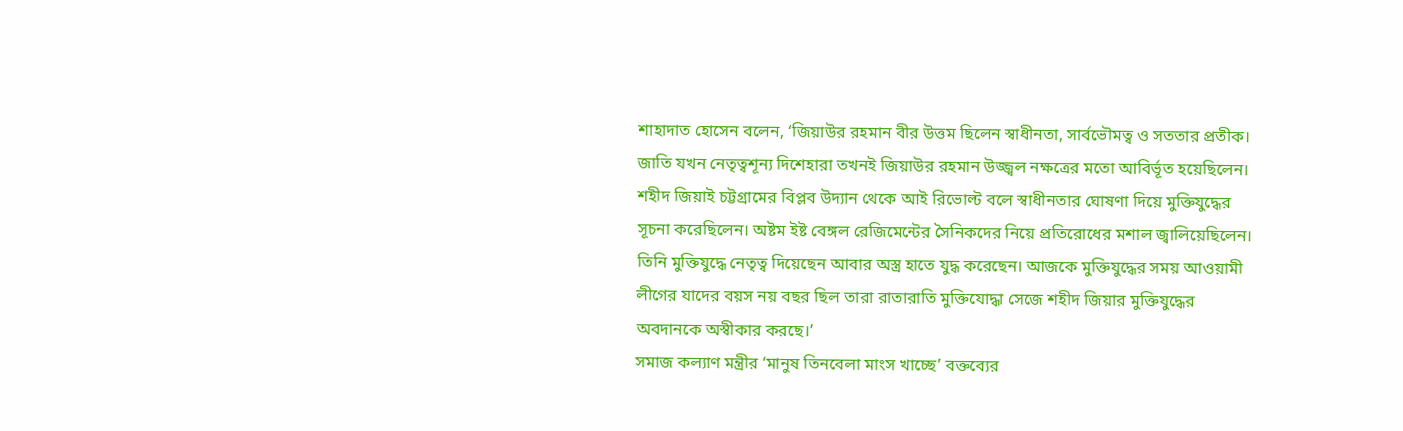শাহাদাত হোসেন বলেন, ‘জিয়াউর রহমান বীর উত্তম ছিলেন স্বাধীনতা, সার্বভৌমত্ব ও সততার প্রতীক। জাতি যখন নেতৃত্বশূন্য দিশেহারা তখনই জিয়াউর রহমান উজ্জ্বল নক্ষত্রের মতো আবির্ভূত হয়েছিলেন। শহীদ জিয়াই চট্টগ্রামের বিপ্লব উদ্যান থেকে আই রিভোল্ট বলে স্বাধীনতার ঘোষণা দিয়ে মুক্তিযুদ্ধের সূচনা করেছিলেন। অষ্টম ইষ্ট বেঙ্গল রেজিমেন্টের সৈনিকদের নিয়ে প্রতিরোধের মশাল জ্বালিয়েছিলেন। তিনি মুক্তিযুদ্ধে নেতৃত্ব দিয়েছেন আবার অস্ত্র হাতে যুদ্ধ করেছেন। আজকে মুক্তিযুদ্ধের সময় আওয়ামী লীগের যাদের বয়স নয় বছর ছিল তারা রাতারাতি মুক্তিযোদ্ধা সেজে শহীদ জিয়ার মুক্তিযুদ্ধের অবদানকে অস্বীকার করছে।’
সমাজ কল্যাণ মন্ত্রীর ‘মানুষ তিনবেলা মাংস খাচ্ছে’ বক্তব্যের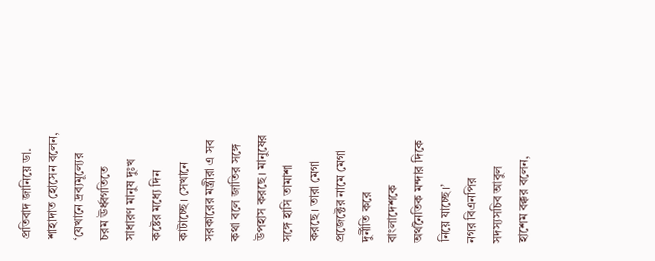প্রতিবাদ জানিয়ে ডা. শাহাদাত হোসেন বলেন, ‘যেখানে দ্রব্যমূল্যের চরম ঊর্ধ্বগতিতে সাধারণ মানুষ দুঃখ কষ্টের মধ্যে দিন কাটাচ্ছে। সেখানে সরকারের মন্ত্রীরা এ সব কথা বলে জাতির সঙ্গে উপহাস করছে। মানুষের সঙ্গে হাসি তামাশা করছে। তারা মেগা প্রজেক্টের নামে মেগা দুর্নীতি করে বাংলাদেশকে অর্থনৈতিক মন্দার দিকে নিয়ে যাচ্ছে।’
নগর বিএনপির সদস্যসচিব আবুল হাশেম বক্কর বলেন,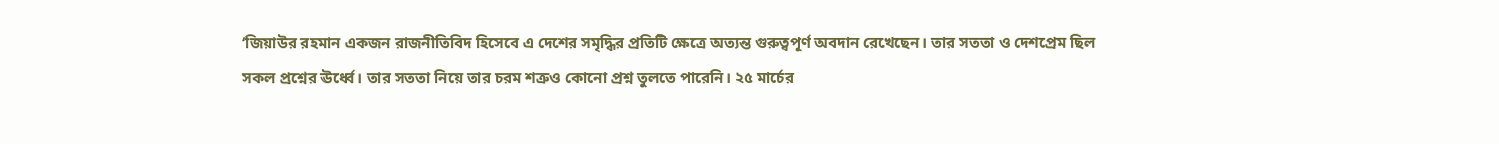‘জিয়াউর রহমান একজন রাজনীতিবিদ হিসেবে এ দেশের সমৃদ্ধির প্রতিটি ক্ষেত্রে অত্যন্ত গুরুত্বপূর্ণ অবদান রেখেছেন। তার সততা ও দেশপ্রেম ছিল সকল প্রশ্নের ঊর্ধ্বে। তার সততা নিয়ে তার চরম শত্রুও কোনো প্রশ্ন তুলতে পারেনি। ২৫ মার্চের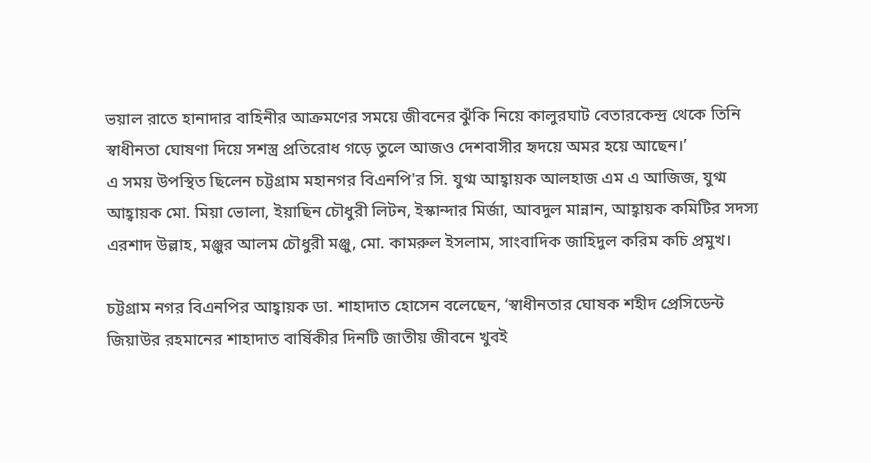ভয়াল রাতে হানাদার বাহিনীর আক্রমণের সময়ে জীবনের ঝুঁকি নিয়ে কালুরঘাট বেতারকেন্দ্র থেকে তিনি স্বাধীনতা ঘোষণা দিয়ে সশস্ত্র প্রতিরোধ গড়ে তুলে আজও দেশবাসীর হৃদয়ে অমর হয়ে আছেন।’
এ সময় উপস্থিত ছিলেন চট্টগ্রাম মহানগর বিএনপি'র সি. যুগ্ম আহ্বায়ক আলহাজ এম এ আজিজ, যুগ্ম আহ্বায়ক মো. মিয়া ভোলা, ইয়াছিন চৌধুরী লিটন, ইস্কান্দার মির্জা, আবদুল মান্নান, আহ্বায়ক কমিটির সদস্য এরশাদ উল্লাহ, মঞ্জুর আলম চৌধুরী মঞ্জু, মো. কামরুল ইসলাম, সাংবাদিক জাহিদুল করিম কচি প্রমুখ।

চট্টগ্রাম নগর বিএনপির আহ্বায়ক ডা. শাহাদাত হোসেন বলেছেন, ‘স্বাধীনতার ঘোষক শহীদ প্রেসিডেন্ট জিয়াউর রহমানের শাহাদাত বার্ষিকীর দিনটি জাতীয় জীবনে খুবই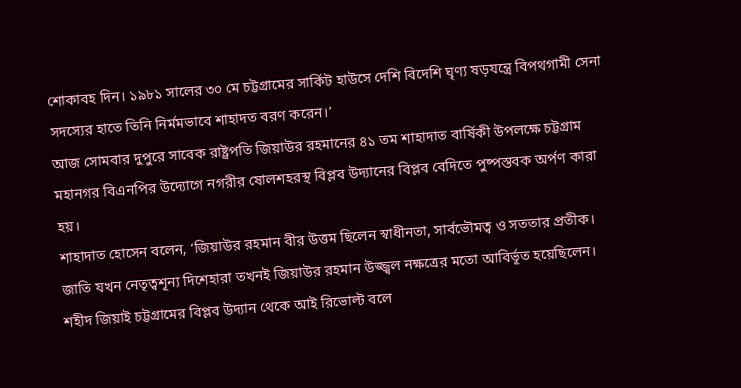শোকাবহ দিন। ১৯৮১ সালের ৩০ মে চট্টগ্রামের সার্কিট হাউসে দেশি বিদেশি ঘৃণ্য ষড়যন্ত্রে বিপথগামী সেনা সদস্যের হাতে তিনি নির্মমভাবে শাহাদত বরণ করেন।’
আজ সোমবার দুপুরে সাবেক রাষ্ট্রপতি জিয়াউর রহমানের ৪১ তম শাহাদাত বার্ষিকী উপলক্ষে চট্টগ্রাম মহানগর বিএনপির উদ্যোগে নগরীর ষোলশহরস্থ বিপ্লব উদ্যানের বিপ্লব বেদিতে পুষ্পস্তবক অর্পণ কারা হয়।
শাহাদাত হোসেন বলেন, ‘জিয়াউর রহমান বীর উত্তম ছিলেন স্বাধীনতা, সার্বভৌমত্ব ও সততার প্রতীক। জাতি যখন নেতৃত্বশূন্য দিশেহারা তখনই জিয়াউর রহমান উজ্জ্বল নক্ষত্রের মতো আবির্ভূত হয়েছিলেন। শহীদ জিয়াই চট্টগ্রামের বিপ্লব উদ্যান থেকে আই রিভোল্ট বলে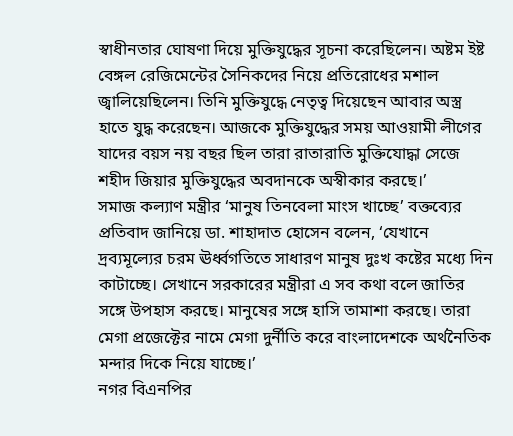স্বাধীনতার ঘোষণা দিয়ে মুক্তিযুদ্ধের সূচনা করেছিলেন। অষ্টম ইষ্ট বেঙ্গল রেজিমেন্টের সৈনিকদের নিয়ে প্রতিরোধের মশাল জ্বালিয়েছিলেন। তিনি মুক্তিযুদ্ধে নেতৃত্ব দিয়েছেন আবার অস্ত্র হাতে যুদ্ধ করেছেন। আজকে মুক্তিযুদ্ধের সময় আওয়ামী লীগের যাদের বয়স নয় বছর ছিল তারা রাতারাতি মুক্তিযোদ্ধা সেজে শহীদ জিয়ার মুক্তিযুদ্ধের অবদানকে অস্বীকার করছে।’
সমাজ কল্যাণ মন্ত্রীর ‘মানুষ তিনবেলা মাংস খাচ্ছে’ বক্তব্যের প্রতিবাদ জানিয়ে ডা. শাহাদাত হোসেন বলেন, ‘যেখানে দ্রব্যমূল্যের চরম ঊর্ধ্বগতিতে সাধারণ মানুষ দুঃখ কষ্টের মধ্যে দিন কাটাচ্ছে। সেখানে সরকারের মন্ত্রীরা এ সব কথা বলে জাতির সঙ্গে উপহাস করছে। মানুষের সঙ্গে হাসি তামাশা করছে। তারা মেগা প্রজেক্টের নামে মেগা দুর্নীতি করে বাংলাদেশকে অর্থনৈতিক মন্দার দিকে নিয়ে যাচ্ছে।’
নগর বিএনপির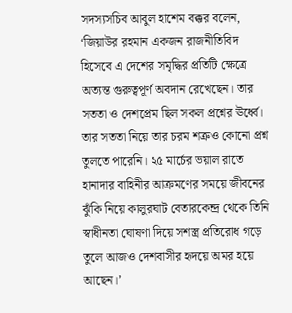সদস্যসচিব আবুল হাশেম বক্কর বলেন, ‘জিয়াউর রহমান একজন রাজনীতিবিদ হিসেবে এ দেশের সমৃদ্ধির প্রতিটি ক্ষেত্রে অত্যন্ত গুরুত্বপূর্ণ অবদান রেখেছেন। তার সততা ও দেশপ্রেম ছিল সকল প্রশ্নের ঊর্ধ্বে। তার সততা নিয়ে তার চরম শত্রুও কোনো প্রশ্ন তুলতে পারেনি। ২৫ মার্চের ভয়াল রাতে হানাদার বাহিনীর আক্রমণের সময়ে জীবনের ঝুঁকি নিয়ে কালুরঘাট বেতারকেন্দ্র থেকে তিনি স্বাধীনতা ঘোষণা দিয়ে সশস্ত্র প্রতিরোধ গড়ে তুলে আজও দেশবাসীর হৃদয়ে অমর হয়ে আছেন।’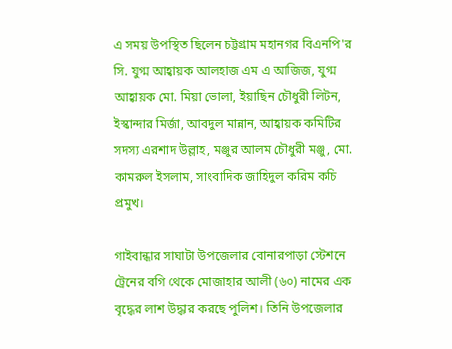এ সময় উপস্থিত ছিলেন চট্টগ্রাম মহানগর বিএনপি'র সি. যুগ্ম আহ্বায়ক আলহাজ এম এ আজিজ, যুগ্ম আহ্বায়ক মো. মিয়া ভোলা, ইয়াছিন চৌধুরী লিটন, ইস্কান্দার মির্জা, আবদুল মান্নান, আহ্বায়ক কমিটির সদস্য এরশাদ উল্লাহ, মঞ্জুর আলম চৌধুরী মঞ্জু, মো. কামরুল ইসলাম, সাংবাদিক জাহিদুল করিম কচি প্রমুখ।

গাইবান্ধার সাঘাটা উপজেলার বোনারপাড়া স্টেশনে ট্রেনের বগি থেকে মোজাহার আলী (৬০) নামের এক বৃদ্ধের লাশ উদ্ধার করছে পুলিশ। তিনি উপজেলার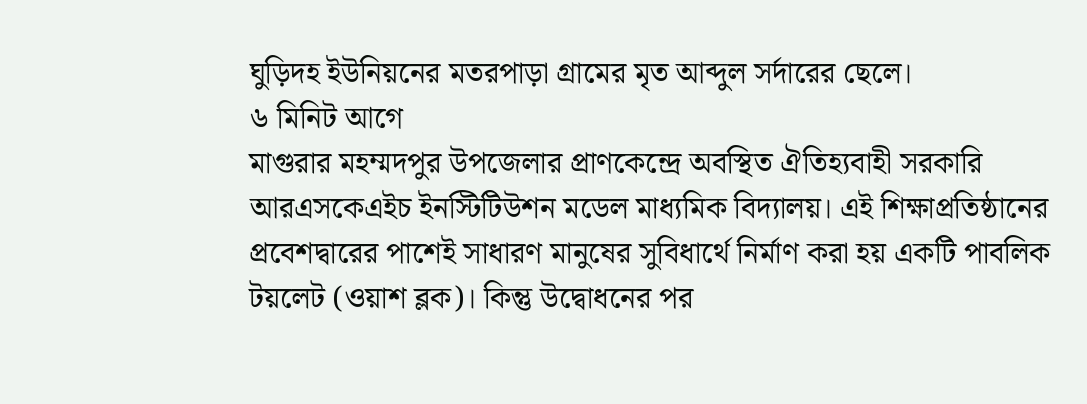ঘুড়িদহ ইউনিয়নের মতরপাড়া গ্রামের মৃত আব্দুল সর্দারের ছেলে।
৬ মিনিট আগে
মাগুরার মহম্মদপুর উপজেলার প্রাণকেন্দ্রে অবস্থিত ঐতিহ্যবাহী সরকারি আরএসকেএইচ ইনস্টিটিউশন মডেল মাধ্যমিক বিদ্যালয়। এই শিক্ষাপ্রতিষ্ঠানের প্রবেশদ্বারের পাশেই সাধারণ মানুষের সুবিধার্থে নির্মাণ করা হয় একটি পাবলিক টয়লেট (ওয়াশ ব্লক)। কিন্তু উদ্বোধনের পর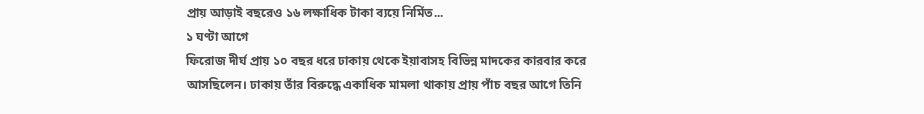প্রায় আড়াই বছরেও ১৬ লক্ষাধিক টাকা ব্যয়ে নির্মিত...
১ ঘণ্টা আগে
ফিরোজ দীর্ঘ প্রায় ১০ বছর ধরে ঢাকায় থেকে ইয়াবাসহ বিভিন্ন মাদকের কারবার করে আসছিলেন। ঢাকায় তাঁর বিরুদ্ধে একাধিক মামলা থাকায় প্রায় পাঁচ বছর আগে তিনি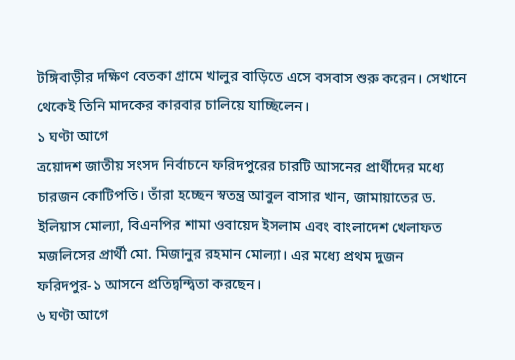টঙ্গিবাড়ীর দক্ষিণ বেতকা গ্রামে খালুর বাড়িতে এসে বসবাস শুরু করেন। সেখানে থেকেই তিনি মাদকের কারবার চালিয়ে যাচ্ছিলেন।
১ ঘণ্টা আগে
ত্রয়োদশ জাতীয় সংসদ নির্বাচনে ফরিদপুরের চারটি আসনের প্রার্থীদের মধ্যে চারজন কোটিপতি। তাঁরা হচ্ছেন স্বতন্ত্র আবুল বাসার খান, জামায়াতের ড. ইলিয়াস মোল্যা, বিএনপির শামা ওবায়েদ ইসলাম এবং বাংলাদেশ খেলাফত মজলিসের প্রার্থী মো. মিজানুর রহমান মোল্যা। এর মধ্যে প্রথম দুজন ফরিদপুর-১ আসনে প্রতিদ্বন্দ্বিতা করছেন।
৬ ঘণ্টা আগে